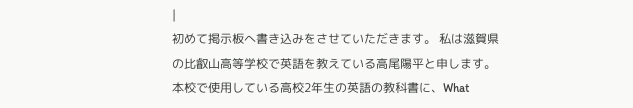|
初めて掲示板へ書き込みをさせていただきます。 私は滋賀県の比叡山高等学校で英語を教えている高尾陽平と申します。 本校で使用している高校2年生の英語の教科書に、What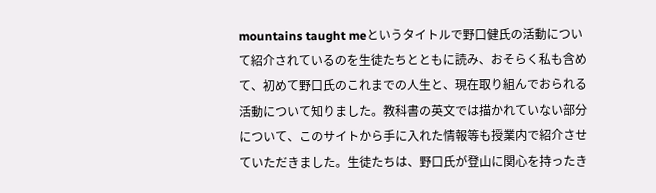mountains taught meというタイトルで野口健氏の活動について紹介されているのを生徒たちとともに読み、おそらく私も含めて、初めて野口氏のこれまでの人生と、現在取り組んでおられる活動について知りました。教科書の英文では描かれていない部分について、このサイトから手に入れた情報等も授業内で紹介させていただきました。生徒たちは、野口氏が登山に関心を持ったき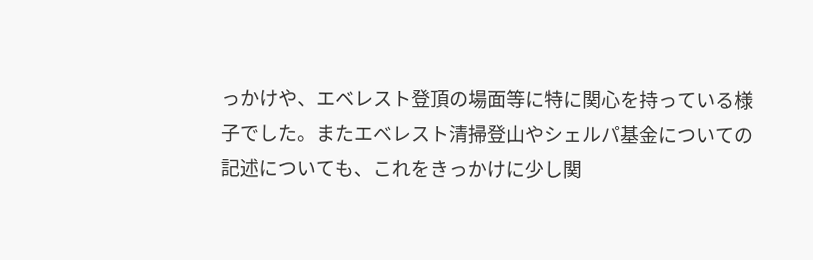っかけや、エベレスト登頂の場面等に特に関心を持っている様子でした。またエベレスト清掃登山やシェルパ基金についての記述についても、これをきっかけに少し関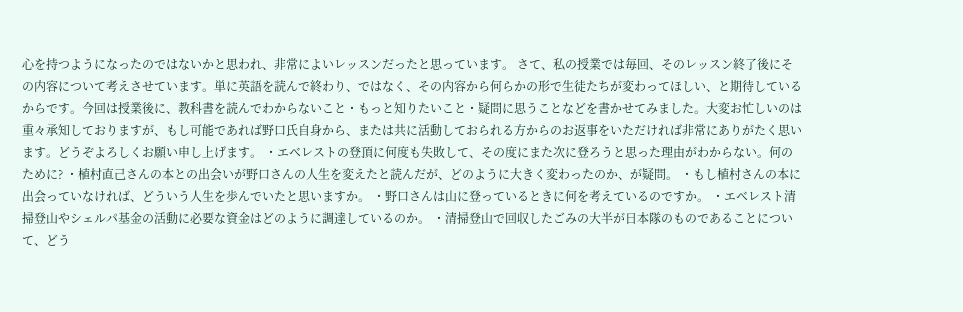心を持つようになったのではないかと思われ、非常によいレッスンだったと思っています。 さて、私の授業では毎回、そのレッスン終了後にその内容について考えさせています。単に英語を読んで終わり、ではなく、その内容から何らかの形で生徒たちが変わってほしい、と期待しているからです。今回は授業後に、教科書を読んでわからないこと・もっと知りたいこと・疑問に思うことなどを書かせてみました。大変お忙しいのは重々承知しておりますが、もし可能であれば野口氏自身から、または共に活動しておられる方からのお返事をいただければ非常にありがたく思います。どうぞよろしくお願い申し上げます。 ・エベレストの登頂に何度も失敗して、その度にまた次に登ろうと思った理由がわからない。何のために? ・植村直己さんの本との出会いが野口さんの人生を変えたと読んだが、どのように大きく変わったのか、が疑問。 ・もし植村さんの本に出会っていなければ、どういう人生を歩んでいたと思いますか。 ・野口さんは山に登っているときに何を考えているのですか。 ・エベレスト清掃登山やシェルパ基金の活動に必要な資金はどのように調達しているのか。 ・清掃登山で回収したごみの大半が日本隊のものであることについて、どう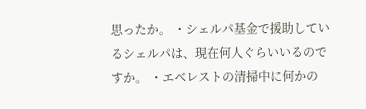思ったか。 ・シェルパ基金で援助しているシェルパは、現在何人ぐらいいるのですか。 ・エベレストの清掃中に何かの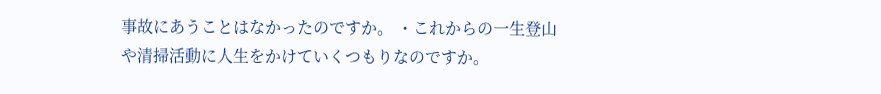事故にあうことはなかったのですか。 ・これからの一生登山や清掃活動に人生をかけていくつもりなのですか。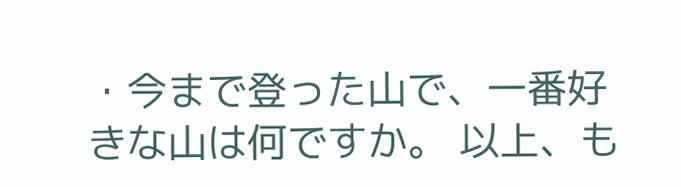・今まで登った山で、一番好きな山は何ですか。 以上、も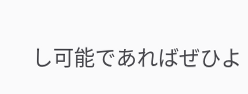し可能であればぜひよ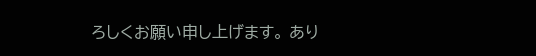ろしくお願い申し上げます。 あり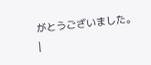がとうございました。
|